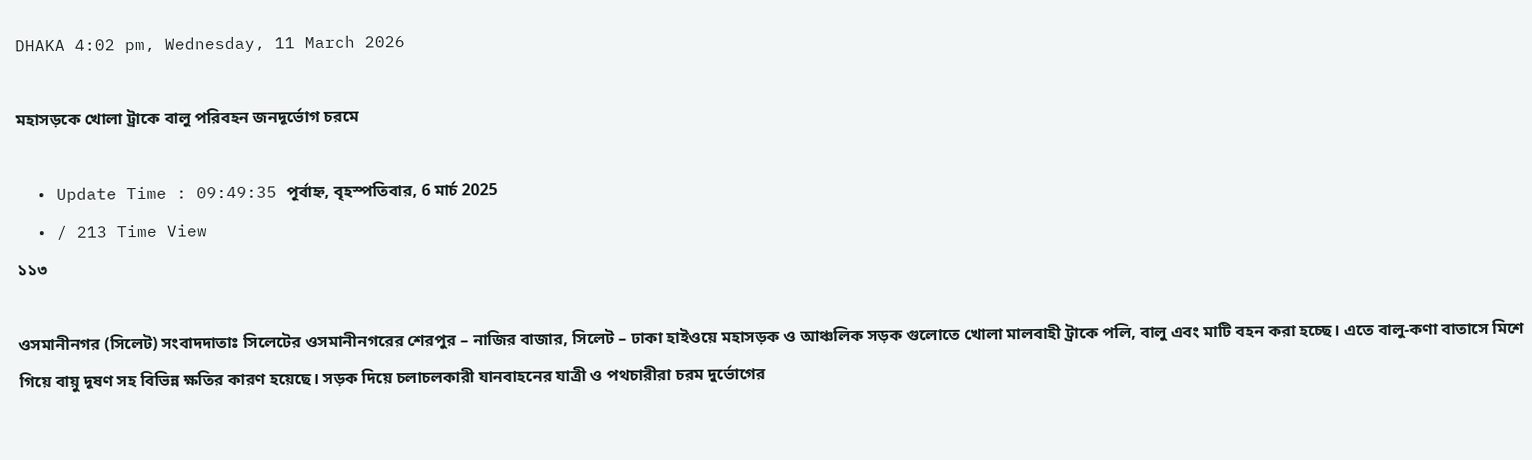DHAKA 4:02 pm, Wednesday, 11 March 2026

মহাসড়কে খোলা ট্রাকে বালু পরিবহন জনদূর্ভোগ চরমে

  • Update Time : 09:49:35 পূর্বাহ্ন, বৃহস্পতিবার, 6 মার্চ 2025
  • / 213 Time View
১১৩

ওসমানীনগর (সিলেট) সংবাদদাতাঃ সিলেটের ওসমানীনগরের শেরপুর – নাজির বাজার, সিলেট – ঢাকা হাইওয়ে মহাসড়ক ও আঞ্চলিক সড়ক গুলোতে খোলা মালবাহী ট্রাকে পলি, বালু এবং মাটি বহন করা হচ্ছে। এতে বালু-কণা বাতাসে মিশে গিয়ে বায়ু দূষণ সহ বিভিন্ন ক্ষতির কারণ হয়েছে। সড়ক দিয়ে চলাচলকারী যানবাহনের যাত্রী ও পথচারীরা চরম দুর্ভোগের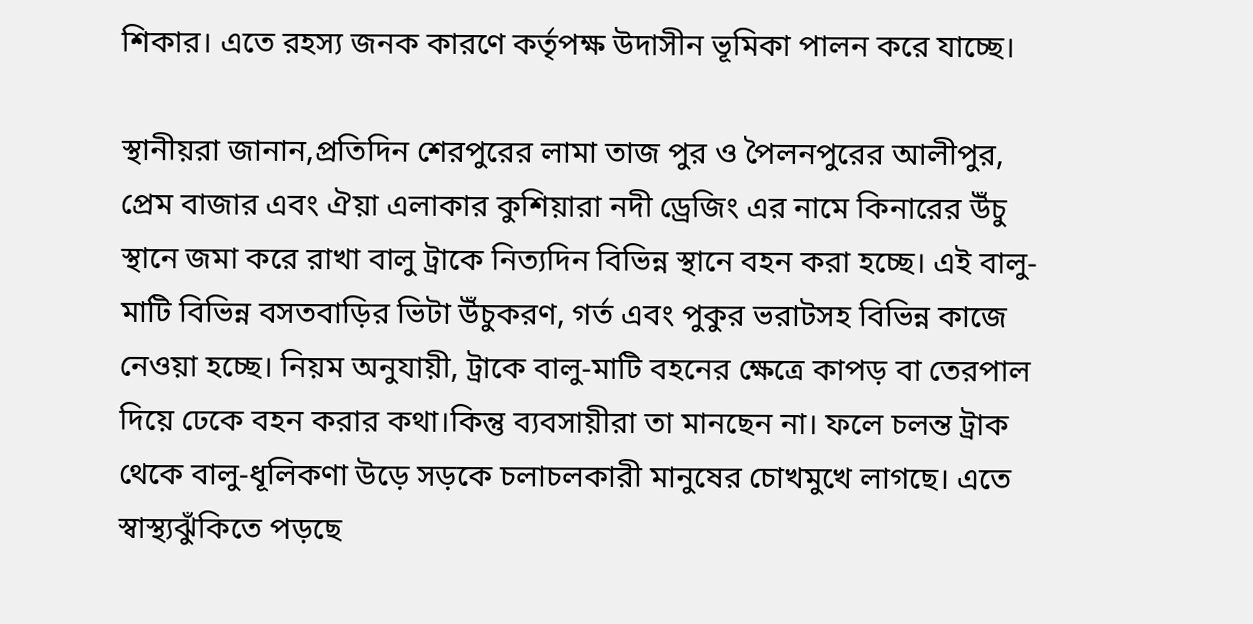শিকার। এতে রহস্য জনক কারণে কর্তৃপক্ষ উদাসীন ভূমিকা পালন করে যাচ্ছে।

স্থানীয়রা জানান,প্রতিদিন শেরপুরের লামা তাজ পুর ও পৈলনপুরের আলীপুর, প্রেম বাজার এবং ঐয়া এলাকার কুশিয়ারা নদী ড্রেজিং এর নামে কিনারের উঁচু স্থানে জমা করে রাখা বালু ট্রাকে নিত্যদিন বিভিন্ন স্থানে বহন করা হচ্ছে। এই বালু-মাটি বিভিন্ন বসতবাড়ির ভিটা উঁচুকরণ, গর্ত এবং পুকুর ভরাটসহ বিভিন্ন কাজে নেওয়া হচ্ছে। নিয়ম অনুযায়ী, ট্রাকে বালু-মাটি বহনের ক্ষেত্রে কাপড় বা তেরপাল দিয়ে ঢেকে বহন করার কথা।কিন্তু ব্যবসায়ীরা তা মানছেন না। ফলে চলন্ত ট্রাক থেকে বালু-ধূলিকণা উড়ে সড়কে চলাচলকারী মানুষের চোখমুখে লাগছে। এতে স্বাস্থ্যঝুঁকিতে পড়ছে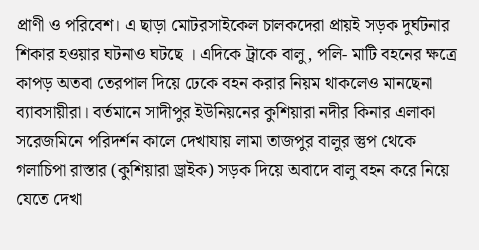প্রাণী ও পরিবেশ। এ ছাড়া মোটরসাইকেল চালকদেরা প্রায়ই সড়ক দুর্ঘটনার শিকার হওয়ার ঘটনাও ঘটছে । এদিকে ট্রাকে বালু, পলি- মাটি বহনের ক্ষত্রে কাপড় অতবা তেরপাল দিয়ে ঢেকে বহন করার নিয়ম থাকলেও মানছেনা ব্যাবসায়ীরা। বর্তমানে সাদীপুর ইউনিয়নের কুশিয়ারা নদীর কিনার এলাকা সরেজমিনে পরিদর্শন কালে দেখাযায় লামা তাজপুর বালুর স্তুপ থেকে গলাচিপা রাস্তার (কুশিয়ারা ড্রাইক) সড়ক দিয়ে অবাদে বালু বহন করে নিয়ে যেতে দেখা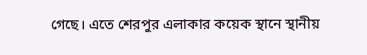গেছে। এতে শেরপুর এলাকার কয়েক স্থানে স্থানীয়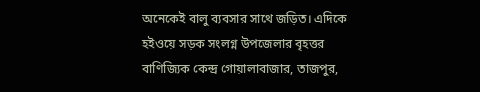অনেকেই বালু ব্যবসার সাথে জড়িত। এদিকে হইওয়ে সড়ক সংলগ্ন উপজেলার বৃহত্তর বাণিজ্যিক কেন্দ্র গোয়ালাবাজার, তাজপুর,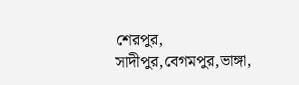শেরপুর, সাদীপুর,বেগমপুর,ভাঙ্গা,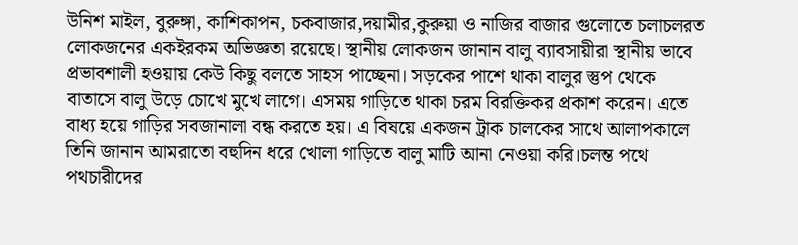উনিশ মাইল, বুরুঙ্গা, কাশিকাপন, চকবাজার,দয়ামীর,কুরুয়া ও নাজির বাজার গুলোতে চলাচলরত লোকজনের একইরকম অভিজ্ঞতা রয়েছে। স্থানীয় লোকজন জানান বালু ব্যাবসায়ীরা স্থানীয় ভাবে প্রভাবশালী হওয়ায় কেউ কিছু বলতে সাহস পাচ্ছেনা। সড়কের পাশে থাকা বালুর স্তুপ থেকে বাতাসে বালু উড়ে চোখে মুখে লাগে। এসময় গাড়িতে থাকা চরম বিরক্তিকর প্রকাশ করেন। এতে বাধ্য হয়ে গাড়ির সবজানালা বন্ধ করতে হয়। এ বিষয়ে একজন ট্রাক চালকের সাথে আলাপকালে তিনি জানান আমরাতো বহুদিন ধরে খোলা গাড়িতে বালু মাটি আনা নেওয়া করি।চলন্ত পথে পথচারীদের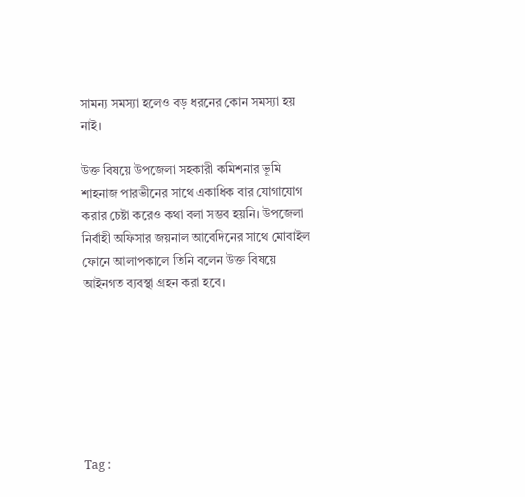সামন্য সমস্যা হলেও বড় ধরনের কোন সমস্যা হয় নাই।

উক্ত বিষয়ে উপজেলা সহকারী কমিশনার ভূমি শাহনাজ পারভীনের সাথে একাধিক বার যোগাযোগ করার চেষ্টা করেও কথা বলা সম্ভব হয়নি। উপজেলা নির্বাহী অফিসার জয়নাল আবেদিনের সাথে মোবাইল ফোনে আলাপকালে তিনি বলেন উক্ত বিষয়ে আইনগত ব্যবস্থা গ্রহন করা হবে।







Tag :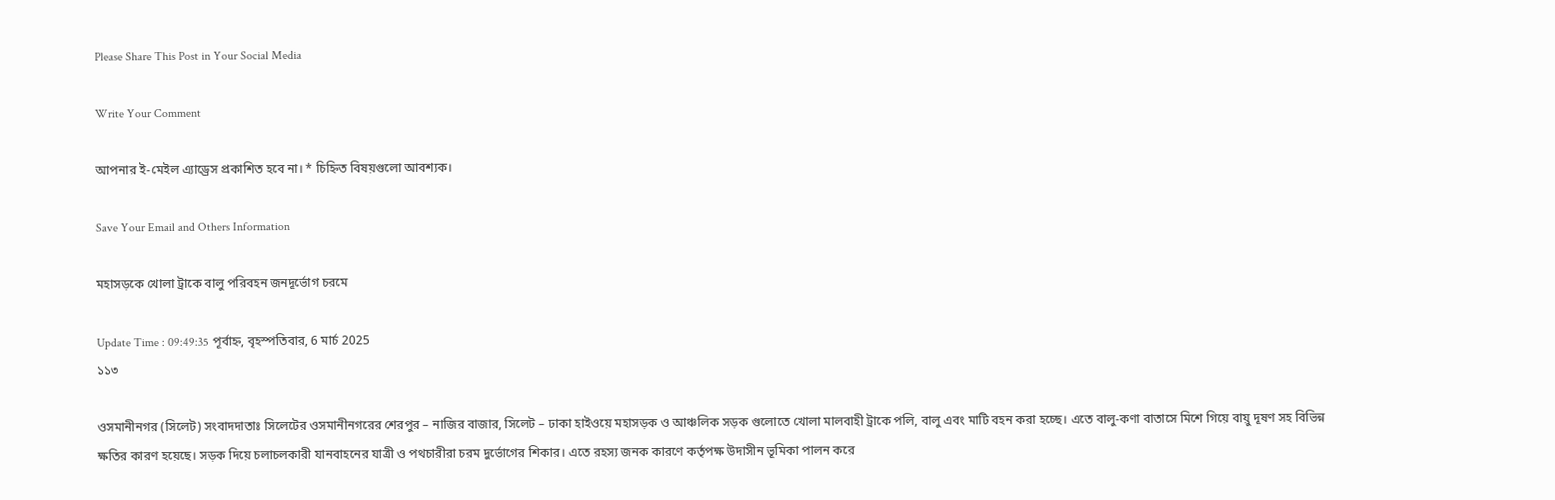Please Share This Post in Your Social Media

Write Your Comment

আপনার ই-মেইল এ্যাড্রেস প্রকাশিত হবে না। * চিহ্নিত বিষয়গুলো আবশ্যক।

Save Your Email and Others Information

মহাসড়কে খোলা ট্রাকে বালু পরিবহন জনদূর্ভোগ চরমে

Update Time : 09:49:35 পূর্বাহ্ন, বৃহস্পতিবার, 6 মার্চ 2025
১১৩

ওসমানীনগর (সিলেট) সংবাদদাতাঃ সিলেটের ওসমানীনগরের শেরপুর – নাজির বাজার, সিলেট – ঢাকা হাইওয়ে মহাসড়ক ও আঞ্চলিক সড়ক গুলোতে খোলা মালবাহী ট্রাকে পলি, বালু এবং মাটি বহন করা হচ্ছে। এতে বালু-কণা বাতাসে মিশে গিয়ে বায়ু দূষণ সহ বিভিন্ন ক্ষতির কারণ হয়েছে। সড়ক দিয়ে চলাচলকারী যানবাহনের যাত্রী ও পথচারীরা চরম দুর্ভোগের শিকার। এতে রহস্য জনক কারণে কর্তৃপক্ষ উদাসীন ভূমিকা পালন করে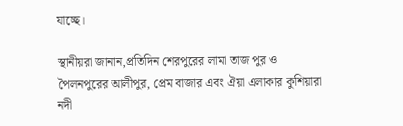যাচ্ছে।

স্থানীয়রা জানান,প্রতিদিন শেরপুরের লামা তাজ পুর ও পৈলনপুরের আলীপুর, প্রেম বাজার এবং ঐয়া এলাকার কুশিয়ারা নদী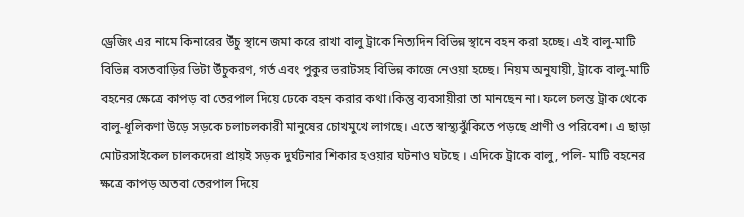ড্রেজিং এর নামে কিনারের উঁচু স্থানে জমা করে রাখা বালু ট্রাকে নিত্যদিন বিভিন্ন স্থানে বহন করা হচ্ছে। এই বালু-মাটি বিভিন্ন বসতবাড়ির ভিটা উঁচুকরণ, গর্ত এবং পুকুর ভরাটসহ বিভিন্ন কাজে নেওয়া হচ্ছে। নিয়ম অনুযায়ী, ট্রাকে বালু-মাটি বহনের ক্ষেত্রে কাপড় বা তেরপাল দিয়ে ঢেকে বহন করার কথা।কিন্তু ব্যবসায়ীরা তা মানছেন না। ফলে চলন্ত ট্রাক থেকে বালু-ধূলিকণা উড়ে সড়কে চলাচলকারী মানুষের চোখমুখে লাগছে। এতে স্বাস্থ্যঝুঁকিতে পড়ছে প্রাণী ও পরিবেশ। এ ছাড়া মোটরসাইকেল চালকদেরা প্রায়ই সড়ক দুর্ঘটনার শিকার হওয়ার ঘটনাও ঘটছে । এদিকে ট্রাকে বালু, পলি- মাটি বহনের ক্ষত্রে কাপড় অতবা তেরপাল দিয়ে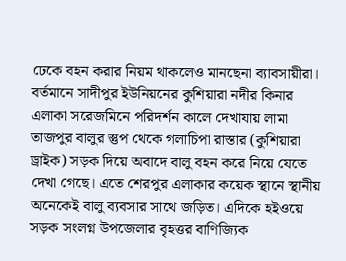ঢেকে বহন করার নিয়ম থাকলেও মানছেনা ব্যাবসায়ীরা। বর্তমানে সাদীপুর ইউনিয়নের কুশিয়ারা নদীর কিনার এলাকা সরেজমিনে পরিদর্শন কালে দেখাযায় লামা তাজপুর বালুর স্তুপ থেকে গলাচিপা রাস্তার (কুশিয়ারা ড্রাইক) সড়ক দিয়ে অবাদে বালু বহন করে নিয়ে যেতে দেখা গেছে। এতে শেরপুর এলাকার কয়েক স্থানে স্থানীয় অনেকেই বালু ব্যবসার সাথে জড়িত। এদিকে হইওয়ে সড়ক সংলগ্ন উপজেলার বৃহত্তর বাণিজ্যিক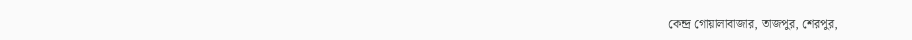কেন্দ্র গোয়ালাবাজার, তাজপুর, শেরপুর,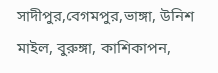সাদীপুর,বেগমপুর,ভাঙ্গা, উনিশ মাইল, বুরুঙ্গা, কাশিকাপন,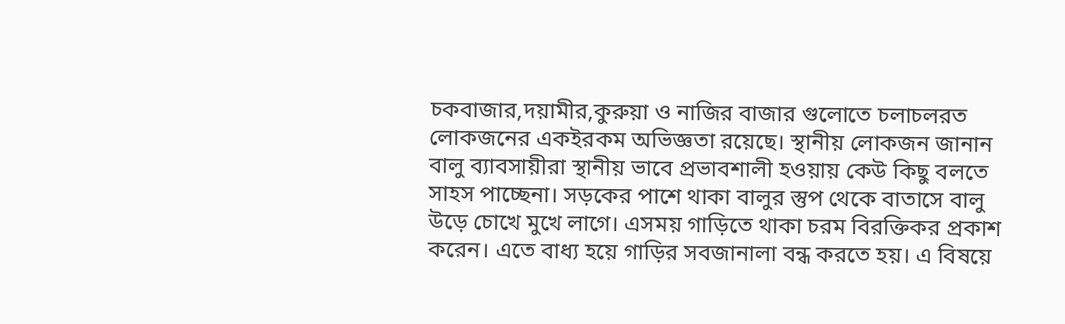চকবাজার,দয়ামীর,কুরুয়া ও নাজির বাজার গুলোতে চলাচলরত লোকজনের একইরকম অভিজ্ঞতা রয়েছে। স্থানীয় লোকজন জানান বালু ব্যাবসায়ীরা স্থানীয় ভাবে প্রভাবশালী হওয়ায় কেউ কিছু বলতে সাহস পাচ্ছেনা। সড়কের পাশে থাকা বালুর স্তুপ থেকে বাতাসে বালু উড়ে চোখে মুখে লাগে। এসময় গাড়িতে থাকা চরম বিরক্তিকর প্রকাশ করেন। এতে বাধ্য হয়ে গাড়ির সবজানালা বন্ধ করতে হয়। এ বিষয়ে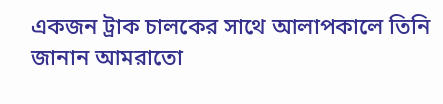একজন ট্রাক চালকের সাথে আলাপকালে তিনি জানান আমরাতো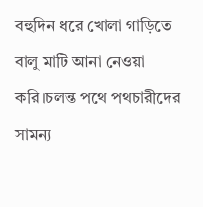বহুদিন ধরে খোলা গাড়িতে বালু মাটি আনা নেওয়া করি।চলন্ত পথে পথচারীদের সামন্য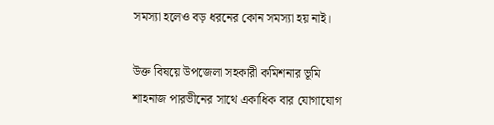সমস্যা হলেও বড় ধরনের কোন সমস্যা হয় নাই।

উক্ত বিষয়ে উপজেলা সহকারী কমিশনার ভূমি শাহনাজ পারভীনের সাথে একাধিক বার যোগাযোগ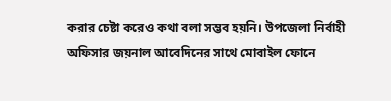করার চেষ্টা করেও কথা বলা সম্ভব হয়নি। উপজেলা নির্বাহী অফিসার জয়নাল আবেদিনের সাথে মোবাইল ফোনে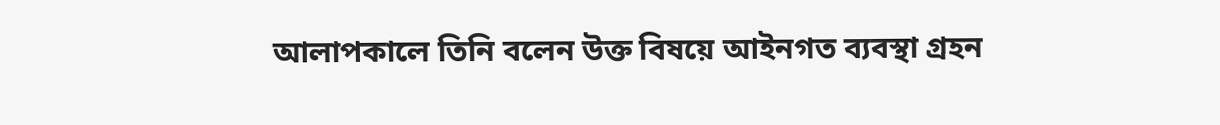আলাপকালে তিনি বলেন উক্ত বিষয়ে আইনগত ব্যবস্থা গ্রহন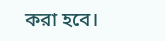করা হবে।